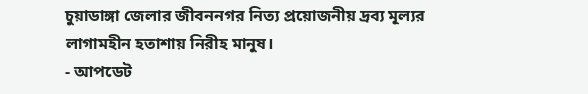চুয়াডাঙ্গা জেলার জীবননগর নিত্য প্রয়োজনীয় দ্রব্য মূল্যর লাগামহীন হতাশায় নিরীহ মানুষ।
- আপডেট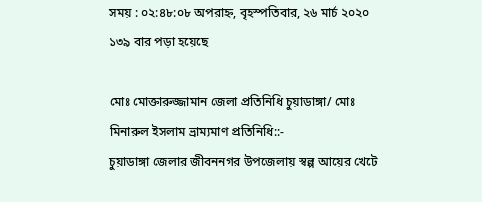সময় : ০২:৪৮:০৮ অপরাহ্ন, বৃহস্পতিবার, ২৬ মার্চ ২০২০ ১৩৯ বার পড়া হয়েছে

মোঃ মোক্তারুজ্জামান জেলা প্রতিনিধি চুয়াডাঙ্গা/ মোঃ মিনারুল ইসলাম ভ্রাম্যমাণ প্রতিনিধি::-
চুয়াডাঙ্গা জেলার জীবননগর উপজেলায় স্বল্প আয়ের খেটে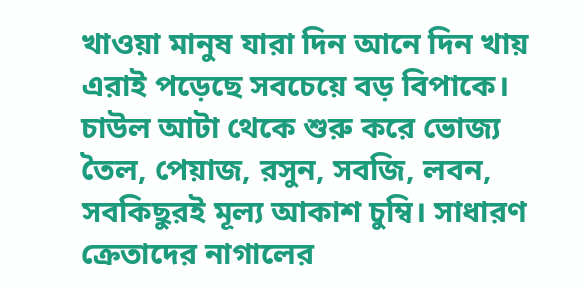খাওয়া মানুষ যারা দিন আনে দিন খায় এরাই পড়েছে সবচেয়ে বড় বিপাকে।
চাউল আটা থেকে শুরু করে ভোজ্য তৈল, পেয়াজ, রসুন, সবজি, লবন, সবকিছুরই মূল্য আকাশ চুম্বি। সাধারণ ক্রেতাদের নাগালের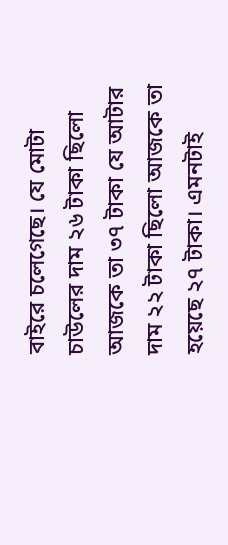বাইরে চলেগেছে। যে মোটা চাউলের দাম ২৬ টাকা ছিলো আজকে তা ৩৭ টাকা যে আটার দাম ২২ টাকা ছিলো আজকে তা হয়েছে ২৭ টাকা। এমনটাই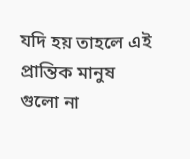যদি হয় তাহলে এই প্রান্তিক মানুষ গুলো না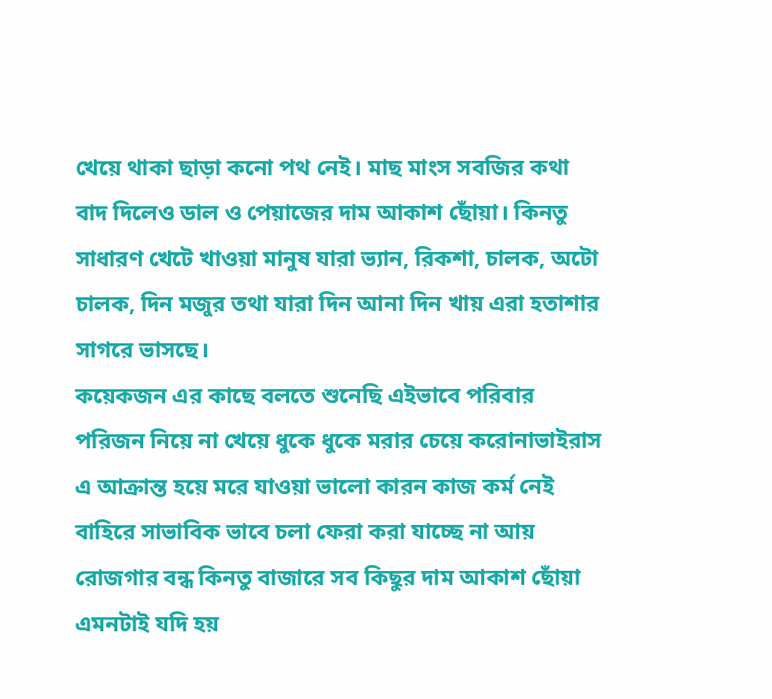খেয়ে থাকা ছাড়া কনো পথ নেই। মাছ মাংস সবজির কথা বাদ দিলেও ডাল ও পেয়াজের দাম আকাশ ছোঁয়া। কিনতু সাধারণ খেটে খাওয়া মানুষ যারা ভ্যান, রিকশা, চালক, অটো চালক, দিন মজুর তথা যারা দিন আনা দিন খায় এরা হতাশার সাগরে ভাসছে।
কয়েকজন এর কাছে বলতে শুনেছি এইভাবে পরিবার পরিজন নিয়ে না খেয়ে ধুকে ধুকে মরার চেয়ে করোনাভাইরাস এ আক্রান্ত হয়ে মরে যাওয়া ভালো কারন কাজ কর্ম নেই বাহিরে সাভাবিক ভাবে চলা ফেরা করা যাচ্ছে না আয় রোজগার বন্ধ কিনতু বাজারে সব কিছুর দাম আকাশ ছোঁয়া এমনটাই যদি হয়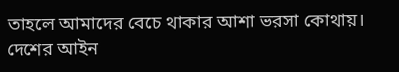তাহলে আমাদের বেচে থাকার আশা ভরসা কোথায়।
দেশের আইন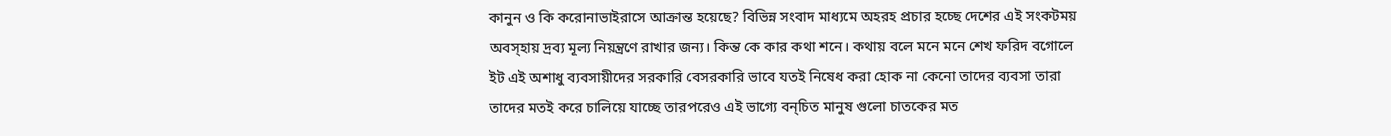কানুন ও কি করোনাভাইরাসে আক্রান্ত হয়েছে? বিভিন্ন সংবাদ মাধ্যমে অহরহ প্রচার হচ্ছে দেশের এই সংকটময় অবস্হায় দ্রব্য মূল্য নিয়ন্ত্রণে রাখার জন্য। কিন্ত কে কার কথা শনে। কথায় বলে মনে মনে শেখ ফরিদ বগোলে ইট এই অশাধু ব্যবসায়ীদের সরকারি বেসরকারি ভাবে যতই নিষেধ করা হোক না কেনো তাদের ব্যবসা তারা তাদের মতই করে চালিয়ে যাচ্ছে তারপরেও এই ভাগ্যে বন্চিত মানুষ গুলো চাতকের মত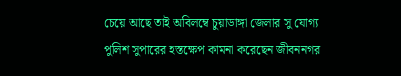চেয়ে আছে তাই অবিলম্বে চুয়াডাঙ্গা জেলার সু যোগ্য পুলিশ সুপারের হস্তক্ষেপ কামনা করেছেন জীবননগর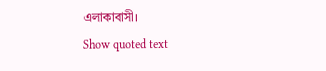এলাকাবাসী।
Show quoted text